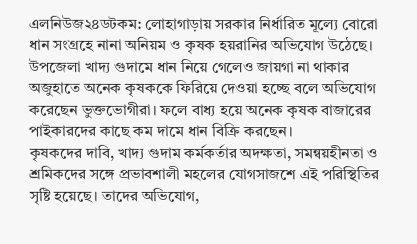এলনিউজ২৪ডটকম: লোহাগাড়ায় সরকার নির্ধারিত মূল্যে বোরো ধান সংগ্রহে নানা অনিয়ম ও কৃষক হয়রানির অভিযোগ উঠেছে। উপজেলা খাদ্য গুদামে ধান নিয়ে গেলেও জায়গা না থাকার অজুহাতে অনেক কৃষককে ফিরিয়ে দেওয়া হচ্ছে বলে অভিযোগ করেছেন ভুক্তভোগীরা। ফলে বাধ্য হয়ে অনেক কৃষক বাজারের পাইকারদের কাছে কম দামে ধান বিক্রি করছেন।
কৃষকদের দাবি, খাদ্য গুদাম কর্মকর্তার অদক্ষতা, সমন্বয়হীনতা ও শ্রমিকদের সঙ্গে প্রভাবশালী মহলের যোগসাজশে এই পরিস্থিতির সৃষ্টি হয়েছে। তাদের অভিযোগ,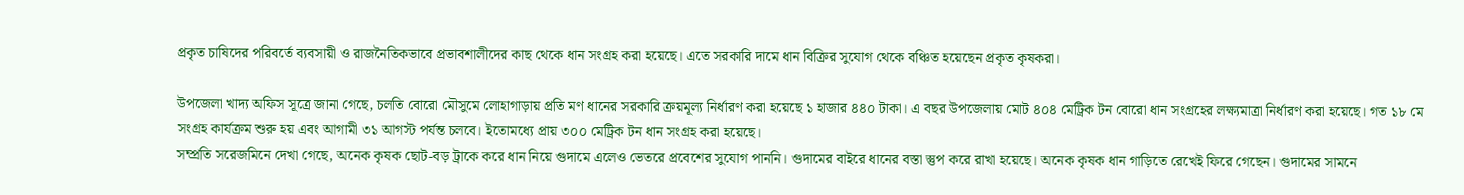প্রকৃত চাষিদের পরিবর্তে ব্যবসায়ী ও রাজনৈতিকভাবে প্রভাবশালীদের কাছ থেকে ধান সংগ্রহ করা হয়েছে। এতে সরকারি দামে ধান বিক্রির সুযোগ থেকে বঞ্চিত হয়েছেন প্রকৃত কৃষকরা।

উপজেলা খাদ্য অফিস সূত্রে জানা গেছে, চলতি বোরো মৌসুমে লোহাগাড়ায় প্রতি মণ ধানের সরকারি ক্রয়মূল্য নির্ধারণ করা হয়েছে ১ হাজার ৪৪০ টাকা। এ বছর উপজেলায় মোট ৪০৪ মেট্রিক টন বোরো ধান সংগ্রহের লক্ষ্যমাত্রা নির্ধারণ করা হয়েছে। গত ১৮ মে সংগ্রহ কার্যক্রম শুরু হয় এবং আগামী ৩১ আগস্ট পর্যন্ত চলবে। ইতোমধ্যে প্রায় ৩০০ মেট্রিক টন ধান সংগ্রহ করা হয়েছে।
সম্প্রতি সরেজমিনে দেখা গেছে, অনেক কৃষক ছোট-বড় ট্রাকে করে ধান নিয়ে গুদামে এলেও ভেতরে প্রবেশের সুযোগ পাননি। গুদামের বাইরে ধানের বস্তা স্তুপ করে রাখা হয়েছে। অনেক কৃষক ধান গাড়িতে রেখেই ফিরে গেছেন। গুদামের সামনে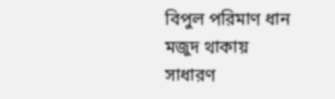বিপুল পরিমাণ ধান মজুদ থাকায় সাধারণ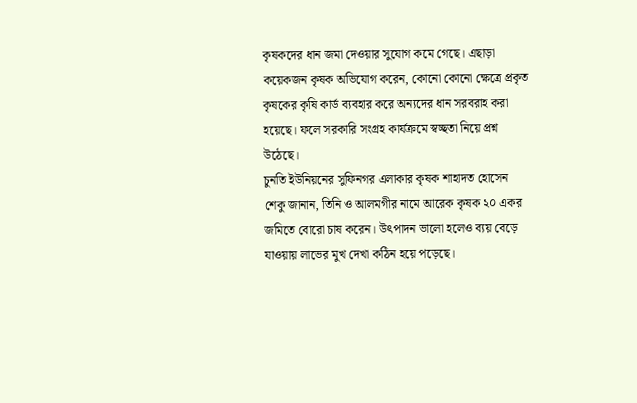কৃষকদের ধান জমা দেওয়ার সুযোগ কমে গেছে। এছাড়া কয়েকজন কৃষক অভিযোগ করেন, কোনো কোনো ক্ষেত্রে প্রকৃত কৃষকের কৃষি কার্ড ব্যবহার করে অন্যদের ধান সরবরাহ করা হয়েছে। ফলে সরকারি সংগ্রহ কার্যক্রমে স্বচ্ছতা নিয়ে প্রশ্ন উঠেছে।
চুনতি ইউনিয়নের সুফিনগর এলাকার কৃষক শাহাদত হোসেন শেকু জানান, তিনি ও আলমগীর নামে আরেক কৃষক ২০ একর জমিতে বোরো চাষ করেন। উৎপাদন ভালো হলেও ব্যয় বেড়ে যাওয়ায় লাভের মুখ দেখা কঠিন হয়ে পড়েছে।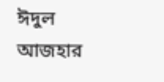ঈদুল আজহার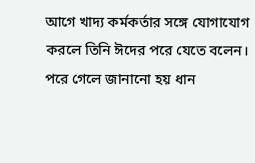আগে খাদ্য কর্মকর্তার সঙ্গে যোগাযোগ করলে তিনি ঈদের পরে যেতে বলেন। পরে গেলে জানানো হয় ধান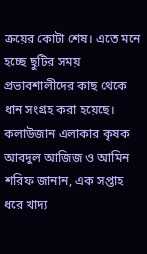ক্রয়ের কোটা শেষ। এতে মনে হচ্ছে ছুটির সময় প্রভাবশালীদের কাছ থেকে ধান সংগ্রহ করা হয়েছে।
কলাউজান এলাকার কৃষক আবদুল আজিজ ও আমিন শরিফ জানান, এক সপ্তাহ ধরে খাদ্য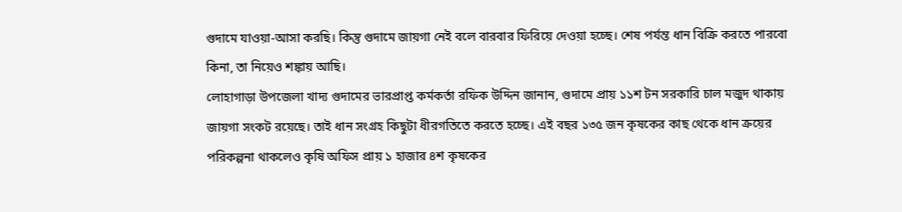গুদামে যাওয়া-আসা করছি। কিন্তু গুদামে জায়গা নেই বলে বারবার ফিরিয়ে দেওয়া হচ্ছে। শেষ পর্যন্ত ধান বিক্রি করতে পারবো কিনা, তা নিয়েও শঙ্কায় আছি।
লোহাগাড়া উপজেলা খাদ্য গুদামের ভারপ্রাপ্ত কর্মকর্তা রফিক উদ্দিন জানান, গুদামে প্রায় ১১শ টন সরকারি চাল মজুদ থাকায় জায়গা সংকট রয়েছে। তাই ধান সংগ্রহ কিছুটা ধীরগতিতে করতে হচ্ছে। এই বছর ১৩৫ জন কৃষকের কাছ থেকে ধান ক্রয়ের পরিকল্পনা থাকলেও কৃষি অফিস প্রায় ১ হাজার ৪শ কৃষকের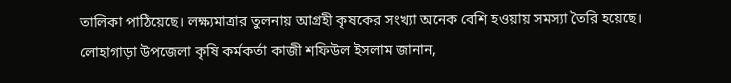তালিকা পাঠিয়েছে। লক্ষ্যমাত্রার তুলনায় আগ্রহী কৃষকের সংখ্যা অনেক বেশি হওয়ায় সমস্যা তৈরি হয়েছে।
লোহাগাড়া উপজেলা কৃষি কর্মকর্তা কাজী শফিউল ইসলাম জানান,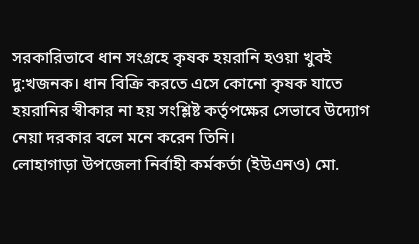সরকারিভাবে ধান সংগ্রহে কৃষক হয়রানি হওয়া খুবই দু:খজনক। ধান বিক্রি করতে এসে কোনো কৃষক যাতে হয়রানির স্বীকার না হয় সংশ্লিষ্ট কর্তৃপক্ষের সেভাবে উদ্যোগ নেয়া দরকার বলে মনে করেন তিনি।
লোহাগাড়া উপজেলা নির্বাহী কর্মকর্তা (ইউএনও) মো.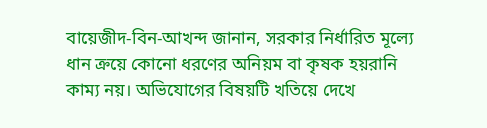বায়েজীদ-বিন-আখন্দ জানান, সরকার নির্ধারিত মূল্যে ধান ক্রয়ে কোনো ধরণের অনিয়ম বা কৃষক হয়রানি কাম্য নয়। অভিযোগের বিষয়টি খতিয়ে দেখে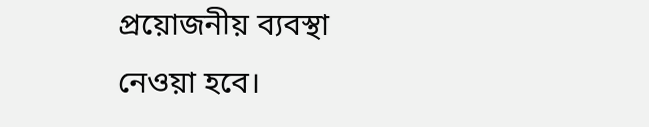প্রয়োজনীয় ব্যবস্থা নেওয়া হবে।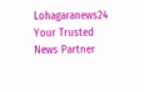Lohagaranews24 Your Trusted News Partner